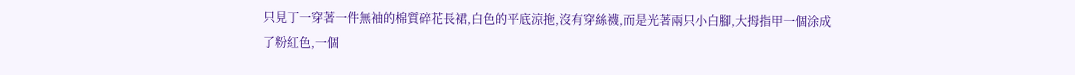只見丁一穿著一件無袖的棉質碎花長裙,白色的平底涼拖,沒有穿絲襪,而是光著兩只小白腳,大拇指甲一個涂成了粉紅色,一個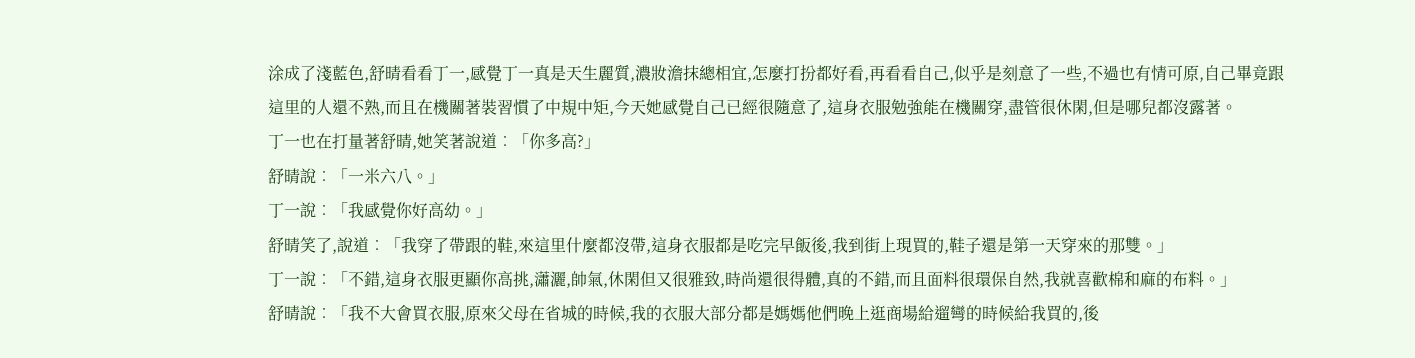涂成了淺藍色,舒晴看看丁一,感覺丁一真是天生麗質,濃妝澹抹總相宜,怎麼打扮都好看,再看看自己,似乎是刻意了一些,不過也有情可原,自己畢竟跟這里的人還不熟,而且在機關著裝習慣了中規中矩,今天她感覺自己已經很隨意了,這身衣服勉強能在機關穿,盡管很休閑,但是哪兒都沒露著。
丁一也在打量著舒晴,她笑著說道︰「你多高?」
舒晴說︰「一米六八。」
丁一說︰「我感覺你好高幼。」
舒晴笑了,說道︰「我穿了帶跟的鞋,來這里什麼都沒帶,這身衣服都是吃完早飯後,我到街上現買的,鞋子還是第一天穿來的那雙。」
丁一說︰「不錯,這身衣服更顯你高挑,瀟灑,帥氣,休閑但又很雅致,時尚還很得體,真的不錯,而且面料很環保自然,我就喜歡棉和麻的布料。」
舒晴說︰「我不大會買衣服,原來父母在省城的時候,我的衣服大部分都是媽媽他們晚上逛商場給遛彎的時候給我買的,後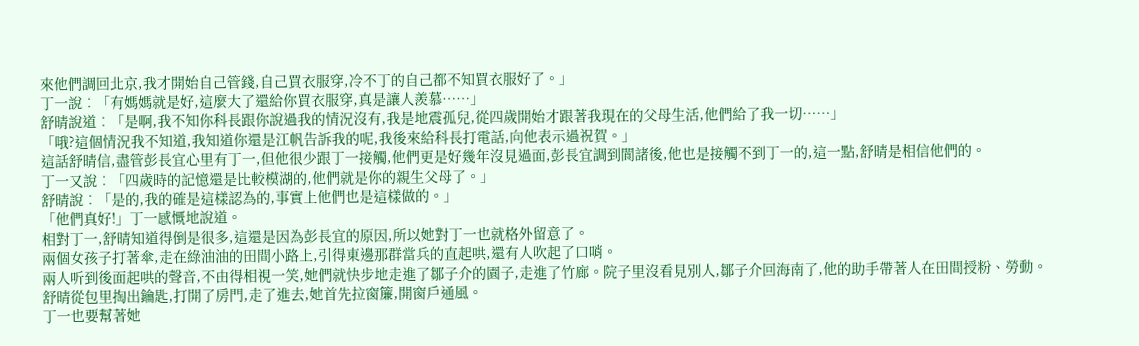來他們調回北京,我才開始自己管錢,自己買衣服穿,冷不丁的自己都不知買衣服好了。」
丁一說︰「有媽媽就是好,這麼大了還給你買衣服穿,真是讓人羨慕……」
舒晴說道︰「是啊,我不知你科長跟你說過我的情況沒有,我是地震孤兒,從四歲開始才跟著我現在的父母生活,他們給了我一切……」
「哦?這個情況我不知道,我知道你還是江帆告訴我的呢,我後來給科長打電話,向他表示過祝賀。」
這話舒晴信,盡管彭長宜心里有丁一,但他很少跟丁一接觸,他們更是好幾年沒見過面,彭長宜調到閬諸後,他也是接觸不到丁一的,這一點,舒晴是相信他們的。
丁一又說︰「四歲時的記憶還是比較模湖的,他們就是你的親生父母了。」
舒晴說︰「是的,我的確是這樣認為的,事實上他們也是這樣做的。」
「他們真好!」丁一感慨地說道。
相對丁一,舒晴知道得倒是很多,這還是因為彭長宜的原因,所以她對丁一也就格外留意了。
兩個女孩子打著傘,走在綠油油的田間小路上,引得東邊那群當兵的直起哄,還有人吹起了口哨。
兩人听到後面起哄的聲音,不由得相視一笑,她們就快步地走進了鄒子介的園子,走進了竹廊。院子里沒看見別人,鄒子介回海南了,他的助手帶著人在田間授粉、勞動。
舒晴從包里掏出鑰匙,打開了房門,走了進去,她首先拉窗簾,開窗戶通風。
丁一也要幫著她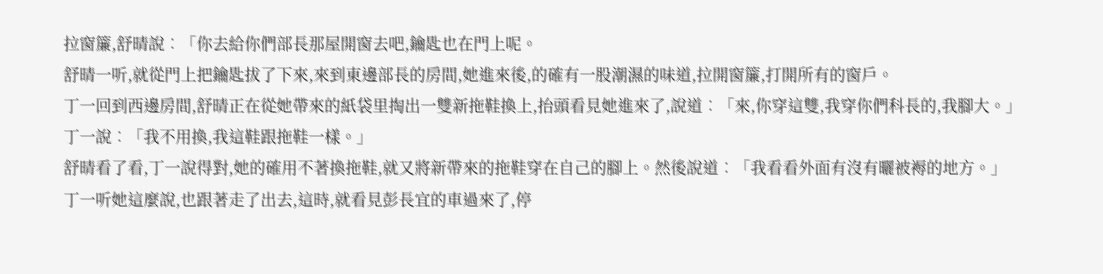拉窗簾,舒晴說︰「你去給你們部長那屋開窗去吧,鑰匙也在門上呢。
舒晴一听,就從門上把鑰匙拔了下來,來到東邊部長的房間,她進來後,的確有一股潮濕的味道,拉開窗簾,打開所有的窗戶。
丁一回到西邊房間,舒晴正在從她帶來的紙袋里掏出一雙新拖鞋換上,抬頭看見她進來了,說道︰「來,你穿這雙,我穿你們科長的,我腳大。」
丁一說︰「我不用換,我這鞋跟拖鞋一樣。」
舒晴看了看,丁一說得對,她的確用不著換拖鞋,就又將新帶來的拖鞋穿在自己的腳上。然後說道︰「我看看外面有沒有曬被褥的地方。」
丁一听她這麼說,也跟著走了出去,這時,就看見彭長宜的車過來了,停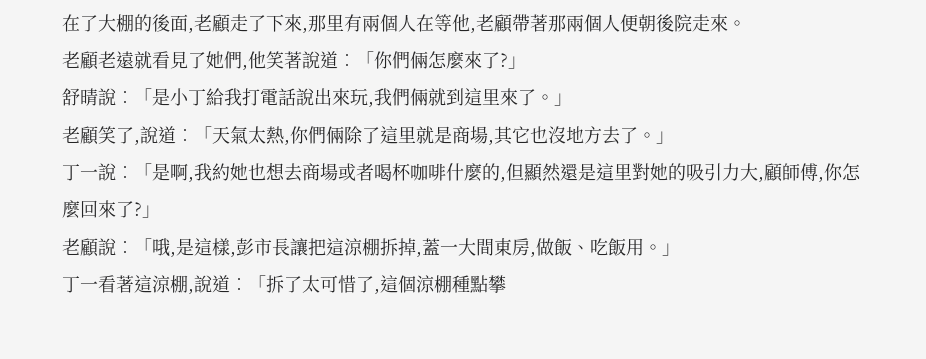在了大棚的後面,老顧走了下來,那里有兩個人在等他,老顧帶著那兩個人便朝後院走來。
老顧老遠就看見了她們,他笑著說道︰「你們倆怎麼來了?」
舒晴說︰「是小丁給我打電話說出來玩,我們倆就到這里來了。」
老顧笑了,說道︰「天氣太熱,你們倆除了這里就是商場,其它也沒地方去了。」
丁一說︰「是啊,我約她也想去商場或者喝杯咖啡什麼的,但顯然還是這里對她的吸引力大,顧師傅,你怎麼回來了?」
老顧說︰「哦,是這樣,彭市長讓把這涼棚拆掉,蓋一大間東房,做飯、吃飯用。」
丁一看著這涼棚,說道︰「拆了太可惜了,這個涼棚種點攀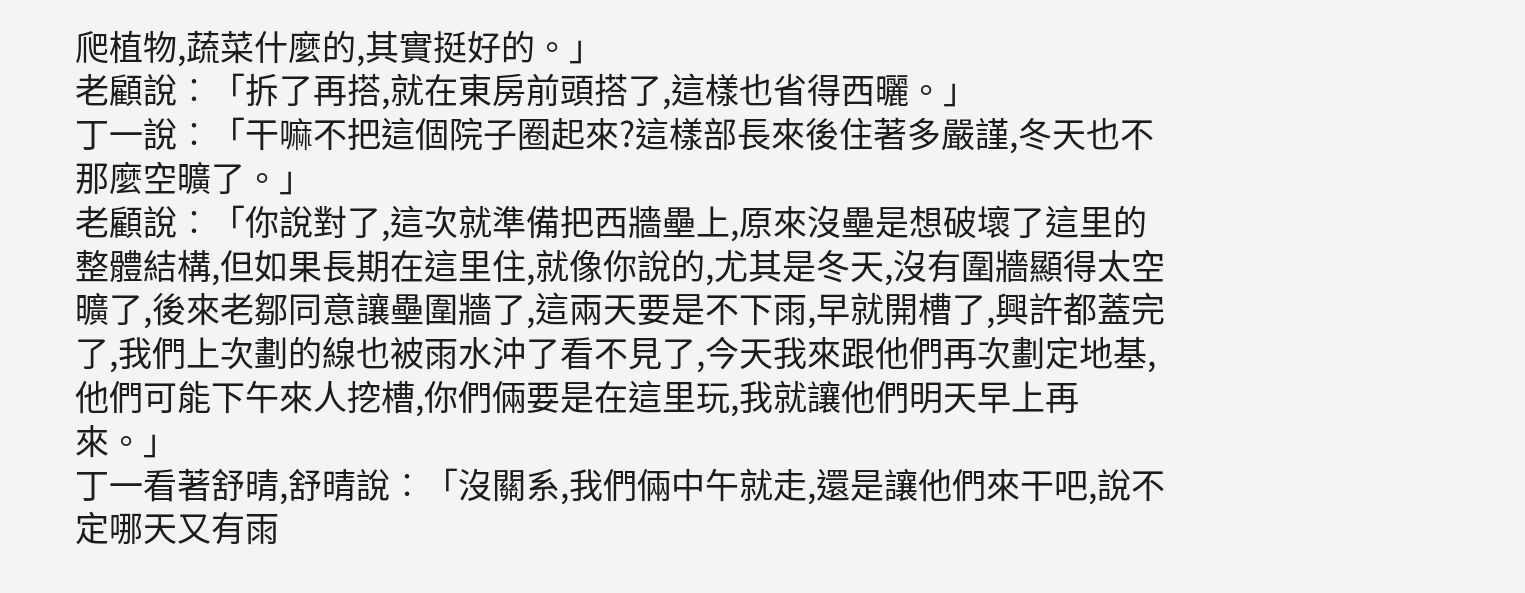爬植物,蔬菜什麼的,其實挺好的。」
老顧說︰「拆了再搭,就在東房前頭搭了,這樣也省得西曬。」
丁一說︰「干嘛不把這個院子圈起來?這樣部長來後住著多嚴謹,冬天也不那麼空曠了。」
老顧說︰「你說對了,這次就準備把西牆壘上,原來沒壘是想破壞了這里的整體結構,但如果長期在這里住,就像你說的,尤其是冬天,沒有圍牆顯得太空曠了,後來老鄒同意讓壘圍牆了,這兩天要是不下雨,早就開槽了,興許都蓋完了,我們上次劃的線也被雨水沖了看不見了,今天我來跟他們再次劃定地基,他們可能下午來人挖槽,你們倆要是在這里玩,我就讓他們明天早上再來。」
丁一看著舒晴,舒晴說︰「沒關系,我們倆中午就走,還是讓他們來干吧,說不定哪天又有雨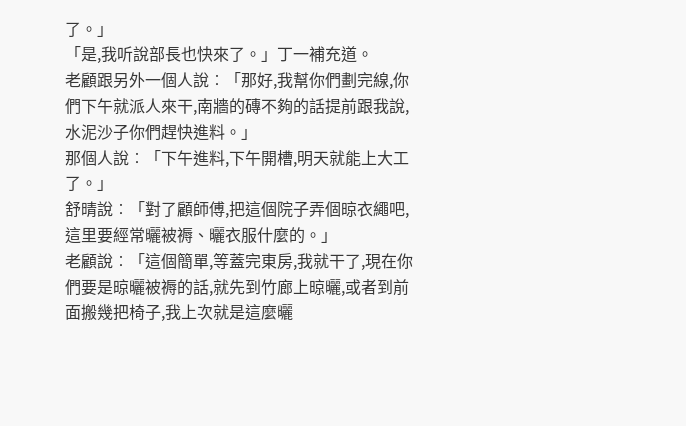了。」
「是,我听說部長也快來了。」丁一補充道。
老顧跟另外一個人說︰「那好,我幫你們劃完線,你們下午就派人來干,南牆的磚不夠的話提前跟我說,水泥沙子你們趕快進料。」
那個人說︰「下午進料,下午開槽,明天就能上大工了。」
舒晴說︰「對了顧師傅,把這個院子弄個晾衣繩吧,這里要經常曬被褥、曬衣服什麼的。」
老顧說︰「這個簡單,等蓋完東房,我就干了,現在你們要是晾曬被褥的話,就先到竹廊上晾曬,或者到前面搬幾把椅子,我上次就是這麼曬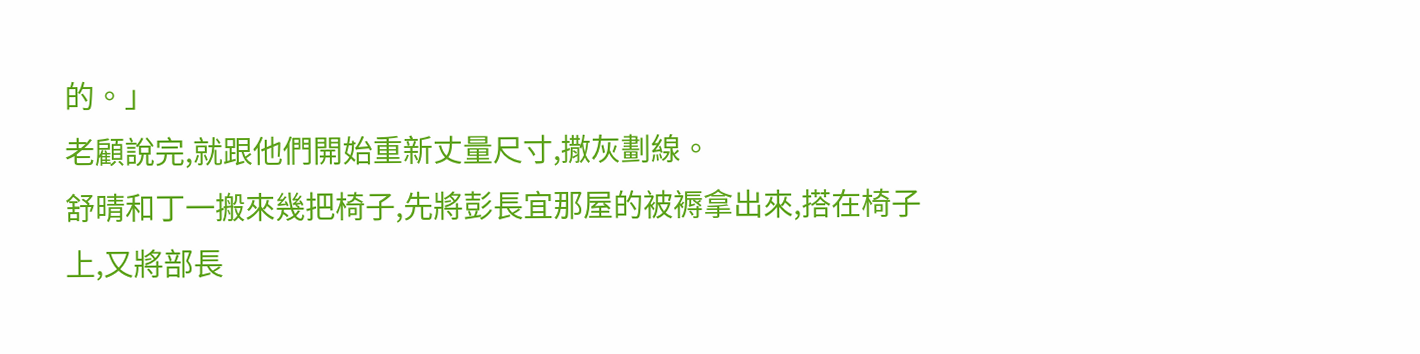的。」
老顧說完,就跟他們開始重新丈量尺寸,撒灰劃線。
舒晴和丁一搬來幾把椅子,先將彭長宜那屋的被褥拿出來,搭在椅子上,又將部長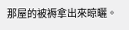那屋的被褥拿出來晾曬。